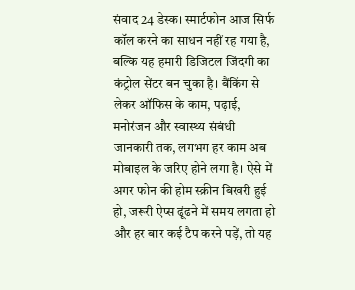संवाद 24 डेस्क। स्मार्टफोन आज सिर्फ कॉल करने का साधन नहीं रह गया है, बल्कि यह हमारी डिजिटल जिंदगी का कंट्रोल सेंटर बन चुका है। बैंकिंग से लेकर ऑफिस के काम, पढ़ाई, मनोरंजन और स्वास्थ्य संबंधी जानकारी तक, लगभग हर काम अब मोबाइल के जरिए होने लगा है। ऐसे में अगर फोन की होम स्क्रीन बिखरी हुई हो, जरूरी ऐप्स ढूंढने में समय लगता हो और हर बार कई टैप करने पड़ें, तो यह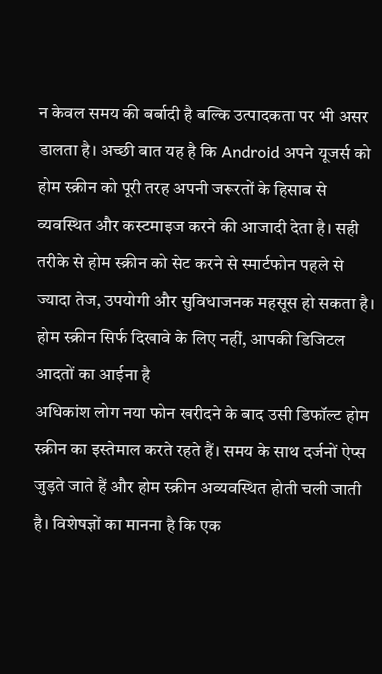न केवल समय की बर्बादी है बल्कि उत्पादकता पर भी असर डालता है। अच्छी बात यह है कि Android अपने यूजर्स को होम स्क्रीन को पूरी तरह अपनी जरूरतों के हिसाब से व्यवस्थित और कस्टमाइज करने की आजादी देता है। सही तरीके से होम स्क्रीन को सेट करने से स्मार्टफोन पहले से ज्यादा तेज, उपयोगी और सुविधाजनक महसूस हो सकता है।
होम स्क्रीन सिर्फ दिखावे के लिए नहीं, आपकी डिजिटल आदतों का आईना है
अधिकांश लोग नया फोन खरीदने के बाद उसी डिफॉल्ट होम स्क्रीन का इस्तेमाल करते रहते हैं। समय के साथ दर्जनों ऐप्स जुड़ते जाते हैं और होम स्क्रीन अव्यवस्थित होती चली जाती है। विशेषज्ञों का मानना है कि एक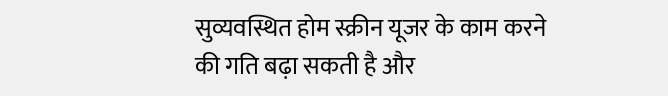सुव्यवस्थित होम स्क्रीन यूजर के काम करने की गति बढ़ा सकती है और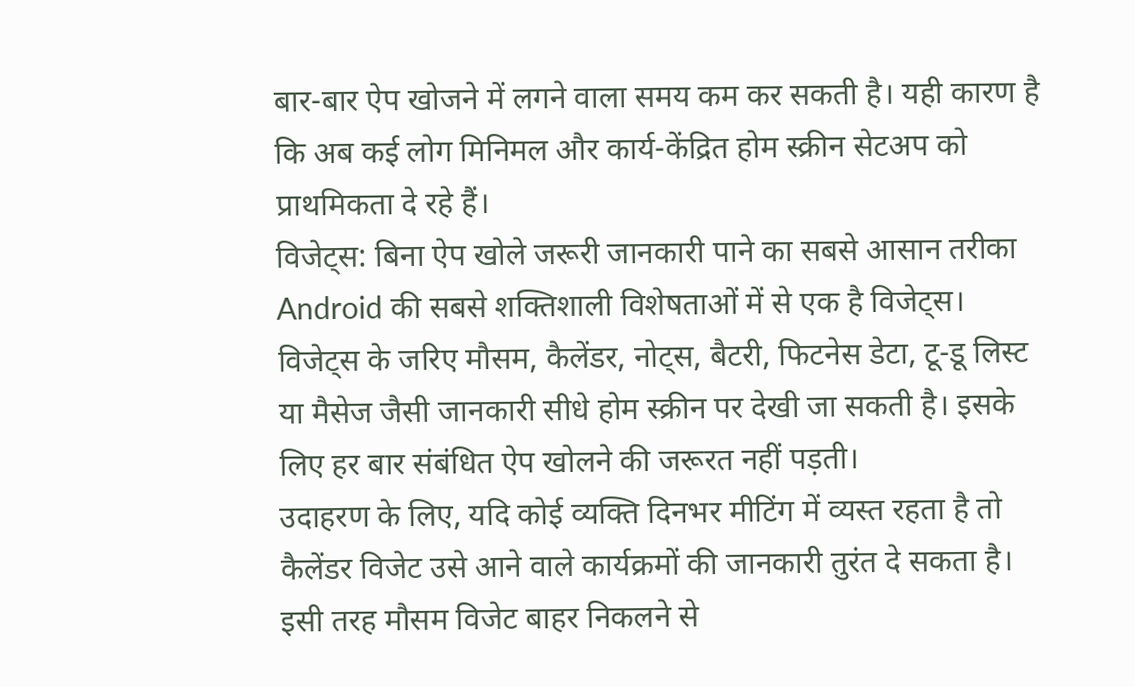बार-बार ऐप खोजने में लगने वाला समय कम कर सकती है। यही कारण है कि अब कई लोग मिनिमल और कार्य-केंद्रित होम स्क्रीन सेटअप को प्राथमिकता दे रहे हैं।
विजेट्स: बिना ऐप खोले जरूरी जानकारी पाने का सबसे आसान तरीका
Android की सबसे शक्तिशाली विशेषताओं में से एक है विजेट्स। विजेट्स के जरिए मौसम, कैलेंडर, नोट्स, बैटरी, फिटनेस डेटा, टू-डू लिस्ट या मैसेज जैसी जानकारी सीधे होम स्क्रीन पर देखी जा सकती है। इसके लिए हर बार संबंधित ऐप खोलने की जरूरत नहीं पड़ती।
उदाहरण के लिए, यदि कोई व्यक्ति दिनभर मीटिंग में व्यस्त रहता है तो कैलेंडर विजेट उसे आने वाले कार्यक्रमों की जानकारी तुरंत दे सकता है। इसी तरह मौसम विजेट बाहर निकलने से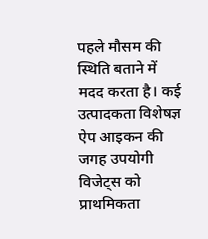पहले मौसम की स्थिति बताने में मदद करता है। कई उत्पादकता विशेषज्ञ ऐप आइकन की जगह उपयोगी विजेट्स को प्राथमिकता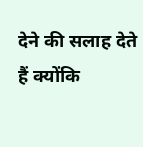देने की सलाह देते हैं क्योंकि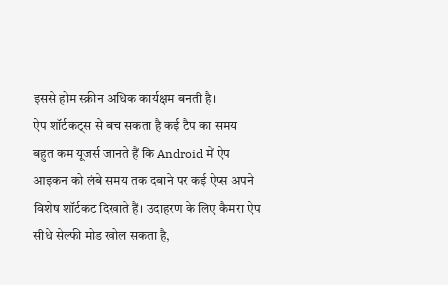इससे होम स्क्रीन अधिक कार्यक्षम बनती है।
ऐप शॉर्टकट्स से बच सकता है कई टैप का समय
बहुत कम यूजर्स जानते हैं कि Android में ऐप आइकन को लंबे समय तक दबाने पर कई ऐप्स अपने विशेष शॉर्टकट दिखाते हैं। उदाहरण के लिए कैमरा ऐप सीधे सेल्फी मोड खोल सकता है,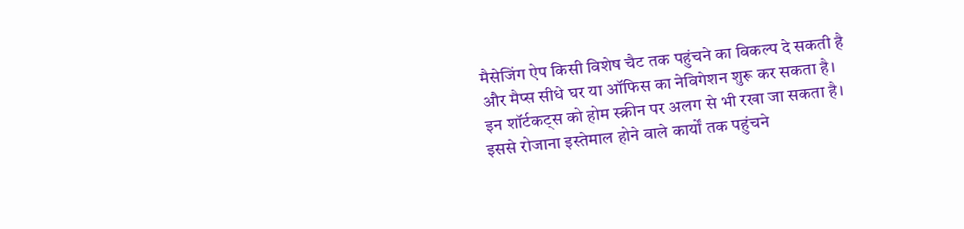मैसेजिंग ऐप किसी विशेष चैट तक पहुंचने का विकल्प दे सकती है और मैप्स सीधे घर या ऑफिस का नेविगेशन शुरू कर सकता है।
इन शॉर्टकट्स को होम स्क्रीन पर अलग से भी रखा जा सकता है। इससे रोजाना इस्तेमाल होने वाले कार्यों तक पहुंचने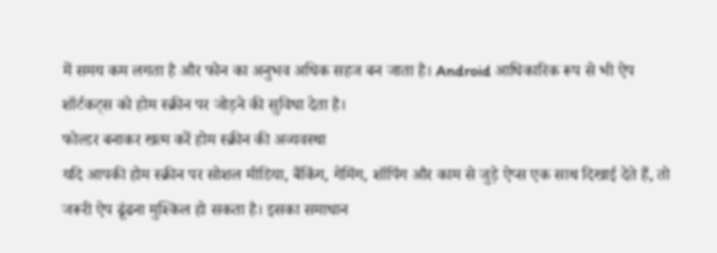में समय कम लगता है और फोन का अनुभव अधिक सहज बन जाता है। Android आधिकारिक रूप से भी ऐप शॉर्टकट्स को होम स्क्रीन पर जोड़ने की सुविधा देता है।
फोल्डर बनाकर खत्म करें होम स्क्रीन की अव्यवस्था
यदि आपकी होम स्क्रीन पर सोशल मीडिया, बैंकिंग, गेमिंग, शॉपिंग और काम से जुड़े ऐप्स एक साथ दिखाई देते हैं, तो जरूरी ऐप ढूंढना मुश्किल हो सकता है। इसका समाधान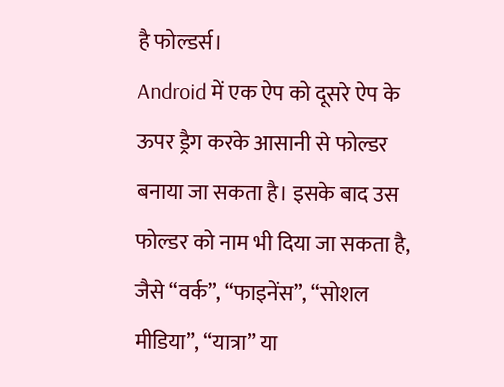है फोल्डर्स।
Android में एक ऐप को दूसरे ऐप के ऊपर ड्रैग करके आसानी से फोल्डर बनाया जा सकता है। इसके बाद उस फोल्डर को नाम भी दिया जा सकता है, जैसे “वर्क”, “फाइनेंस”, “सोशल मीडिया”, “यात्रा” या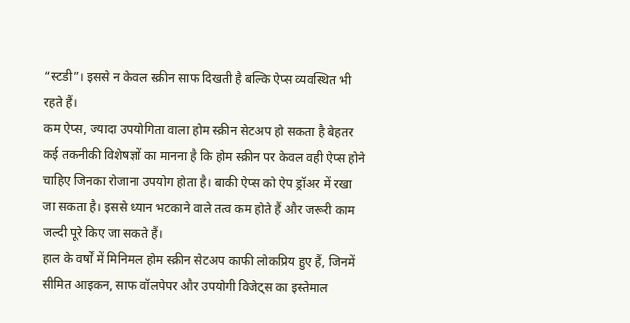“स्टडी”। इससे न केवल स्क्रीन साफ दिखती है बल्कि ऐप्स व्यवस्थित भी रहते हैं।
कम ऐप्स, ज्यादा उपयोगिता वाला होम स्क्रीन सेटअप हो सकता है बेहतर
कई तकनीकी विशेषज्ञों का मानना है कि होम स्क्रीन पर केवल वही ऐप्स होने चाहिए जिनका रोजाना उपयोग होता है। बाकी ऐप्स को ऐप ड्रॉअर में रखा जा सकता है। इससे ध्यान भटकाने वाले तत्व कम होते हैं और जरूरी काम जल्दी पूरे किए जा सकते हैं।
हाल के वर्षों में मिनिमल होम स्क्रीन सेटअप काफी लोकप्रिय हुए हैं, जिनमें सीमित आइकन, साफ वॉलपेपर और उपयोगी विजेट्स का इस्तेमाल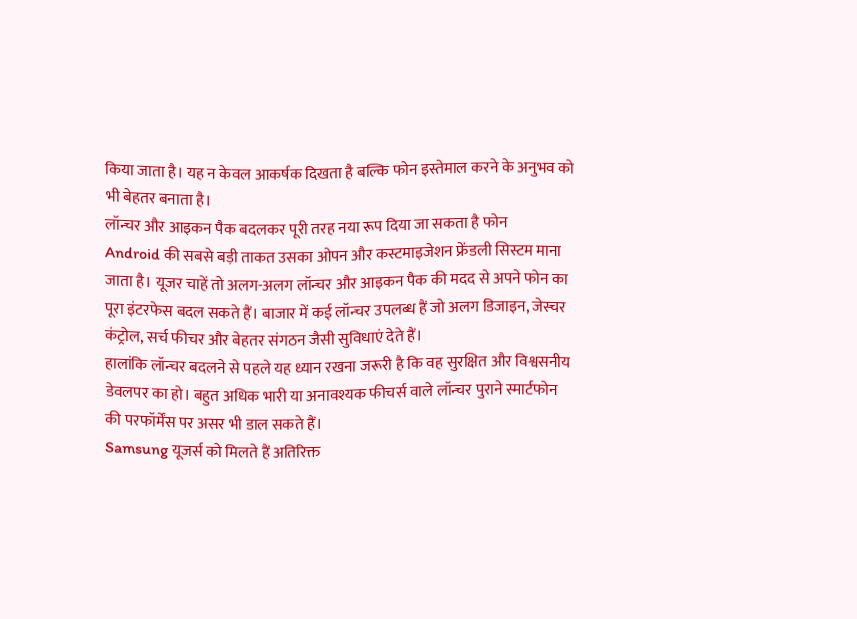किया जाता है। यह न केवल आकर्षक दिखता है बल्कि फोन इस्तेमाल करने के अनुभव को भी बेहतर बनाता है।
लॉन्चर और आइकन पैक बदलकर पूरी तरह नया रूप दिया जा सकता है फोन
Android की सबसे बड़ी ताकत उसका ओपन और कस्टमाइजेशन फ्रेंडली सिस्टम माना जाता है। यूजर चाहें तो अलग-अलग लॉन्चर और आइकन पैक की मदद से अपने फोन का पूरा इंटरफेस बदल सकते हैं। बाजार में कई लॉन्चर उपलब्ध हैं जो अलग डिजाइन, जेस्चर कंट्रोल, सर्च फीचर और बेहतर संगठन जैसी सुविधाएं देते हैं।
हालांकि लॉन्चर बदलने से पहले यह ध्यान रखना जरूरी है कि वह सुरक्षित और विश्वसनीय डेवलपर का हो। बहुत अधिक भारी या अनावश्यक फीचर्स वाले लॉन्चर पुराने स्मार्टफोन की परफॉर्मेंस पर असर भी डाल सकते हैं।
Samsung यूजर्स को मिलते हैं अतिरिक्त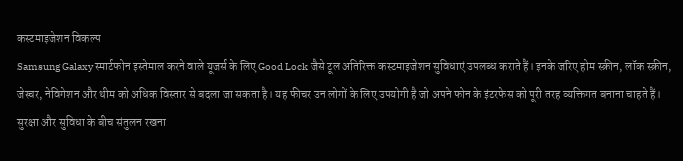कस्टमाइजेशन विकल्प
Samsung Galaxy स्मार्टफोन इस्तेमाल करने वाले यूजर्स के लिए Good Lock जैसे टूल अतिरिक्त कस्टमाइजेशन सुविधाएं उपलब्ध कराते हैं। इनके जरिए होम स्क्रीन, लॉक स्क्रीन, जेस्चर, नेविगेशन और थीम को अधिक विस्तार से बदला जा सकता है। यह फीचर उन लोगों के लिए उपयोगी है जो अपने फोन के इंटरफेस को पूरी तरह व्यक्तिगत बनाना चाहते हैं।
सुरक्षा और सुविधा के बीच संतुलन रखना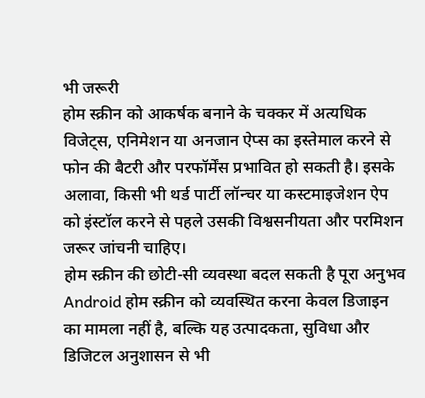भी जरूरी
होम स्क्रीन को आकर्षक बनाने के चक्कर में अत्यधिक विजेट्स, एनिमेशन या अनजान ऐप्स का इस्तेमाल करने से फोन की बैटरी और परफॉर्मेंस प्रभावित हो सकती है। इसके अलावा, किसी भी थर्ड पार्टी लॉन्चर या कस्टमाइजेशन ऐप को इंस्टॉल करने से पहले उसकी विश्वसनीयता और परमिशन जरूर जांचनी चाहिए।
होम स्क्रीन की छोटी-सी व्यवस्था बदल सकती है पूरा अनुभव
Android होम स्क्रीन को व्यवस्थित करना केवल डिजाइन का मामला नहीं है, बल्कि यह उत्पादकता, सुविधा और डिजिटल अनुशासन से भी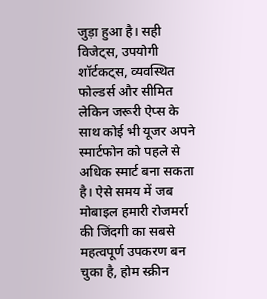जुड़ा हुआ है। सही विजेट्स, उपयोगी शॉर्टकट्स, व्यवस्थित फोल्डर्स और सीमित लेकिन जरूरी ऐप्स के साथ कोई भी यूजर अपने स्मार्टफोन को पहले से अधिक स्मार्ट बना सकता है। ऐसे समय में जब मोबाइल हमारी रोजमर्रा की जिंदगी का सबसे महत्वपूर्ण उपकरण बन चुका है, होम स्क्रीन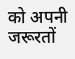को अपनी जरूरतों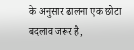के अनुसार ढालना एक छोटा बदलाव जरूर है,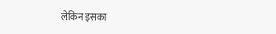लेकिन इसका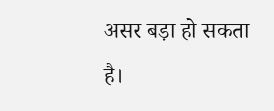असर बड़ा हो सकता है।